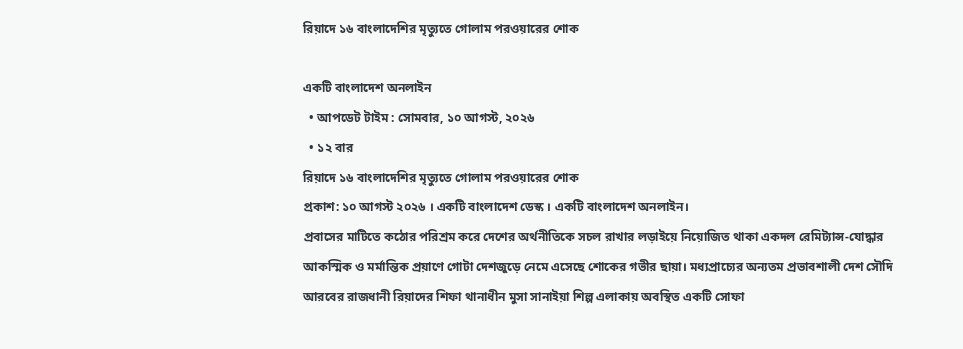রিয়াদে ১৬ বাংলাদেশির মৃত্যুতে গোলাম পরওয়ারের শোক

একটি বাংলাদেশ অনলাইন
  • আপডেট টাইম : সোমবার, ১০ আগস্ট, ২০২৬
  • ১২ বার
রিয়াদে ১৬ বাংলাদেশির মৃত্যুতে গোলাম পরওয়ারের শোক
প্রকাশ: ১০ আগস্ট ২০২৬ । একটি বাংলাদেশ ডেস্ক । একটি বাংলাদেশ অনলাইন।
প্রবাসের মাটিতে কঠোর পরিশ্রম করে দেশের অর্থনীতিকে সচল রাখার লড়াইয়ে নিয়োজিত থাকা একদল রেমিট্যান্স-যোদ্ধার আকস্মিক ও মর্মান্তিক প্রয়াণে গোটা দেশজুড়ে নেমে এসেছে শোকের গভীর ছায়া। মধ্যপ্রাচ্যের অন্যতম প্রভাবশালী দেশ সৌদি আরবের রাজধানী রিয়াদের শিফা থানাধীন মুসা সানাইয়া শিল্প এলাকায় অবস্থিত একটি সোফা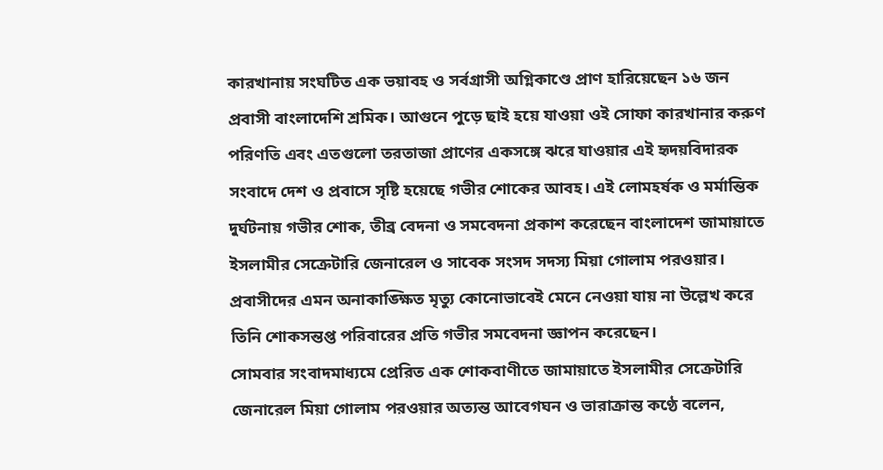কারখানায় সংঘটিত এক ভয়াবহ ও সর্বগ্রাসী অগ্নিকাণ্ডে প্রাণ হারিয়েছেন ১৬ জন প্রবাসী বাংলাদেশি শ্রমিক। আগুনে পুড়ে ছাই হয়ে যাওয়া ওই সোফা কারখানার করুণ পরিণতি এবং এতগুলো তরতাজা প্রাণের একসঙ্গে ঝরে যাওয়ার এই হৃদয়বিদারক সংবাদে দেশ ও প্রবাসে সৃষ্টি হয়েছে গভীর শোকের আবহ। এই লোমহর্ষক ও মর্মান্তিক দুর্ঘটনায় গভীর শোক, তীব্র বেদনা ও সমবেদনা প্রকাশ করেছেন বাংলাদেশ জামায়াতে ইসলামীর সেক্রেটারি জেনারেল ও সাবেক সংসদ সদস্য মিয়া গোলাম পরওয়ার। প্রবাসীদের এমন অনাকাঙ্ক্ষিত মৃত্যু কোনোভাবেই মেনে নেওয়া যায় না উল্লেখ করে তিনি শোকসন্তপ্ত পরিবারের প্রতি গভীর সমবেদনা জ্ঞাপন করেছেন।
সোমবার সংবাদমাধ্যমে প্রেরিত এক শোকবাণীতে জামায়াতে ইসলামীর সেক্রেটারি জেনারেল মিয়া গোলাম পরওয়ার অত্যন্ত আবেগঘন ও ভারাক্রান্ত কণ্ঠে বলেন,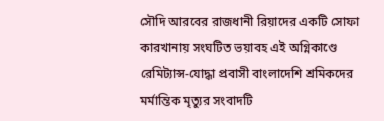সৌদি আরবের রাজধানী রিয়াদের একটি সোফা কারখানায় সংঘটিত ভয়াবহ এই অগ্নিকাণ্ডে রেমিট্যান্স-যোদ্ধা প্রবাসী বাংলাদেশি শ্রমিকদের মর্মান্তিক মৃত্যুর সংবাদটি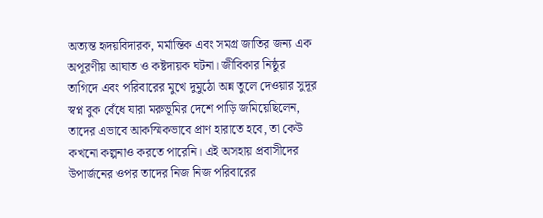অত্যন্ত হৃদয়বিদারক, মর্মান্তিক এবং সমগ্র জাতির জন্য এক অপূরণীয় আঘাত ও কষ্টদায়ক ঘটনা। জীবিকার নিষ্ঠুর তাগিদে এবং পরিবারের মুখে দুমুঠো অন্ন তুলে দেওয়ার সুদূর স্বপ্ন বুক বেঁধে যারা মরুভূমির দেশে পাড়ি জমিয়েছিলেন, তাদের এভাবে আকস্মিকভাবে প্রাণ হারাতে হবে, তা কেউ কখনো কল্পনাও করতে পারেনি। এই অসহায় প্রবাসীদের উপার্জনের ওপর তাদের নিজ নিজ পরিবারের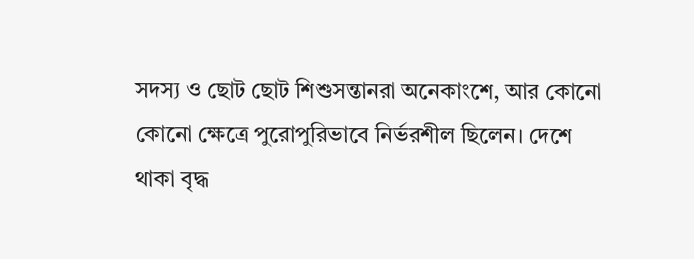সদস্য ও ছোট ছোট শিশুসন্তানরা অনেকাংশে, আর কোনো কোনো ক্ষেত্রে পুরোপুরিভাবে নির্ভরশীল ছিলেন। দেশে থাকা বৃদ্ধ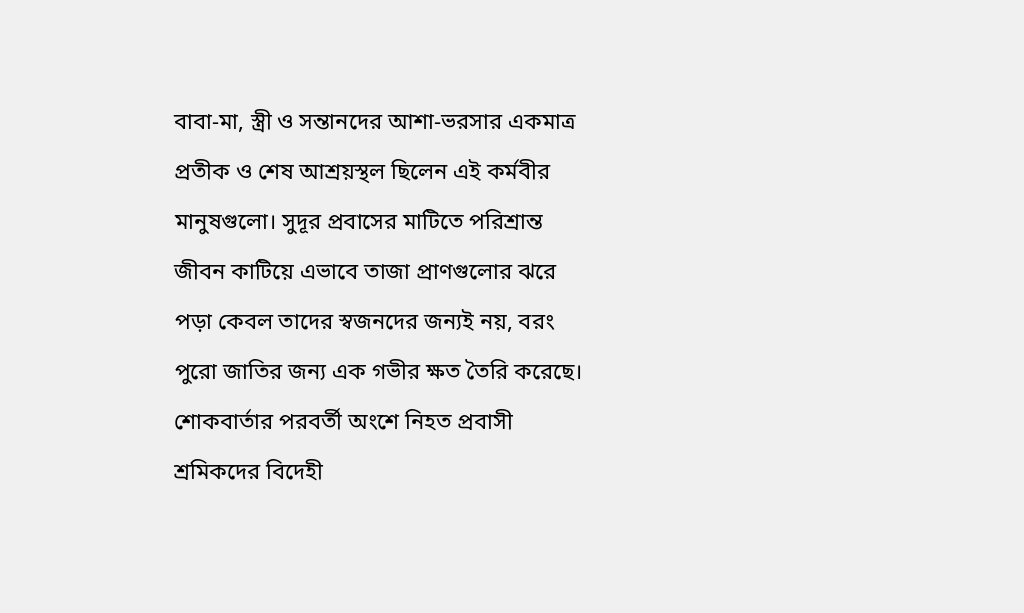বাবা-মা, স্ত্রী ও সন্তানদের আশা-ভরসার একমাত্র প্রতীক ও শেষ আশ্রয়স্থল ছিলেন এই কর্মবীর মানুষগুলো। সুদূর প্রবাসের মাটিতে পরিশ্রান্ত জীবন কাটিয়ে এভাবে তাজা প্রাণগুলোর ঝরে পড়া কেবল তাদের স্বজনদের জন্যই নয়, বরং পুরো জাতির জন্য এক গভীর ক্ষত তৈরি করেছে।
শোকবার্তার পরবর্তী অংশে নিহত প্রবাসী শ্রমিকদের বিদেহী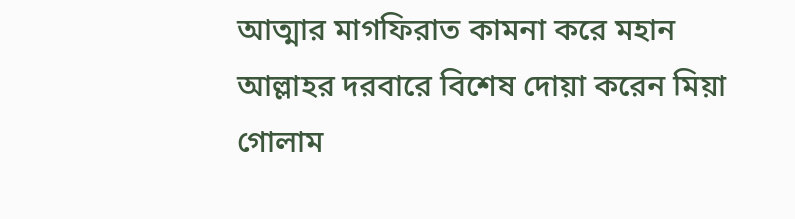আত্মার মাগফিরাত কামনা করে মহান আল্লাহর দরবারে বিশেষ দোয়া করেন মিয়া গোলাম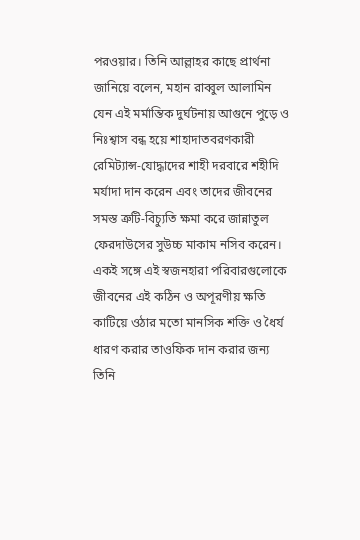পরওয়ার। তিনি আল্লাহর কাছে প্রার্থনা জানিয়ে বলেন, মহান রাব্বুল আলামিন যেন এই মর্মান্তিক দুর্ঘটনায় আগুনে পুড়ে ও নিঃশ্বাস বন্ধ হয়ে শাহাদাতবরণকারী রেমিট্যান্স-যোদ্ধাদের শাহী দরবারে শহীদি মর্যাদা দান করেন এবং তাদের জীবনের সমস্ত ত্রুটি-বিচ্যুতি ক্ষমা করে জান্নাতুল ফেরদাউসের সুউচ্চ মাকাম নসিব করেন। একই সঙ্গে এই স্বজনহারা পরিবারগুলোকে জীবনের এই কঠিন ও অপূরণীয় ক্ষতি কাটিয়ে ওঠার মতো মানসিক শক্তি ও ধৈর্য ধারণ করার তাওফিক দান করার জন্য তিনি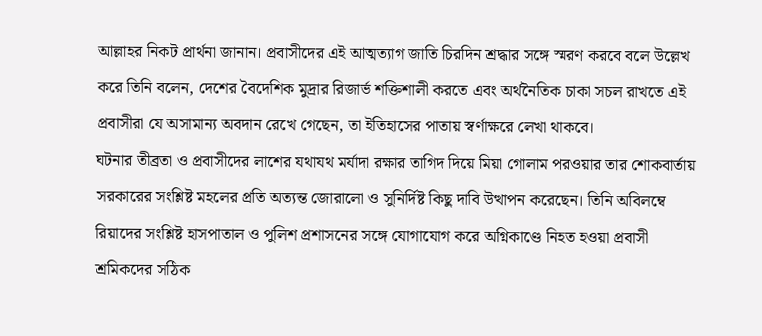আল্লাহর নিকট প্রার্থনা জানান। প্রবাসীদের এই আত্মত্যাগ জাতি চিরদিন শ্রদ্ধার সঙ্গে স্মরণ করবে বলে উল্লেখ করে তিনি বলেন, দেশের বৈদেশিক মুদ্রার রিজার্ভ শক্তিশালী করতে এবং অর্থনৈতিক চাকা সচল রাখতে এই প্রবাসীরা যে অসামান্য অবদান রেখে গেছেন, তা ইতিহাসের পাতায় স্বর্ণাক্ষরে লেখা থাকবে।
ঘটনার তীব্রতা ও প্রবাসীদের লাশের যথাযথ মর্যাদা রক্ষার তাগিদ দিয়ে মিয়া গোলাম পরওয়ার তার শোকবার্তায় সরকারের সংশ্লিষ্ট মহলের প্রতি অত্যন্ত জোরালো ও সুনির্দিষ্ট কিছু দাবি উত্থাপন করেছেন। তিনি অবিলম্বে রিয়াদের সংশ্লিষ্ট হাসপাতাল ও পুলিশ প্রশাসনের সঙ্গে যোগাযোগ করে অগ্নিকাণ্ডে নিহত হওয়া প্রবাসী শ্রমিকদের সঠিক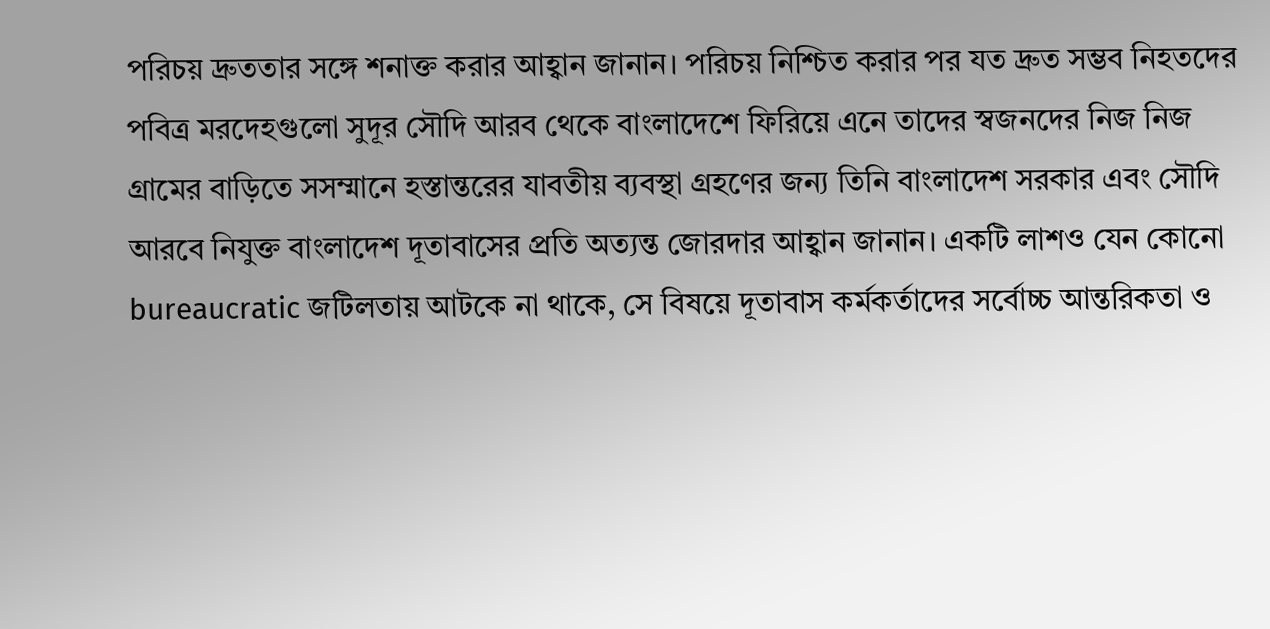পরিচয় দ্রুততার সঙ্গে শনাক্ত করার আহ্বান জানান। পরিচয় নিশ্চিত করার পর যত দ্রুত সম্ভব নিহতদের পবিত্র মরদেহগুলো সুদূর সৌদি আরব থেকে বাংলাদেশে ফিরিয়ে এনে তাদের স্বজনদের নিজ নিজ গ্রামের বাড়িতে সসম্মানে হস্তান্তরের যাবতীয় ব্যবস্থা গ্রহণের জন্য তিনি বাংলাদেশ সরকার এবং সৌদি আরবে নিযুক্ত বাংলাদেশ দূতাবাসের প্রতি অত্যন্ত জোরদার আহ্বান জানান। একটি লাশও যেন কোনো bureaucratic জটিলতায় আটকে না থাকে, সে বিষয়ে দূতাবাস কর্মকর্তাদের সর্বোচ্চ আন্তরিকতা ও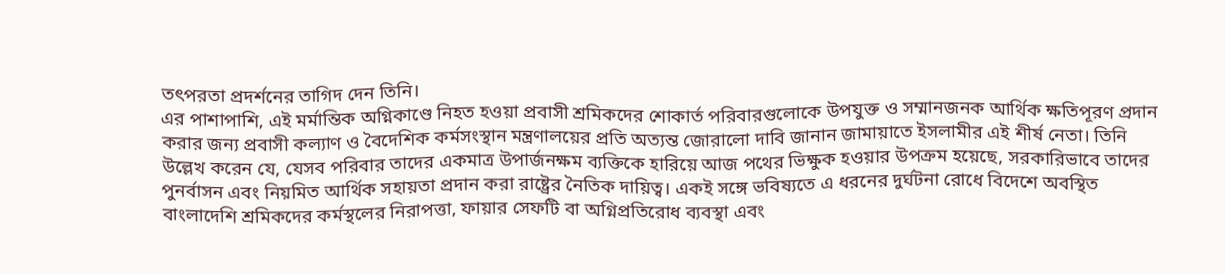তৎপরতা প্রদর্শনের তাগিদ দেন তিনি।
এর পাশাপাশি, এই মর্মান্তিক অগ্নিকাণ্ডে নিহত হওয়া প্রবাসী শ্রমিকদের শোকার্ত পরিবারগুলোকে উপযুক্ত ও সম্মানজনক আর্থিক ক্ষতিপূরণ প্রদান করার জন্য প্রবাসী কল্যাণ ও বৈদেশিক কর্মসংস্থান মন্ত্রণালয়ের প্রতি অত্যন্ত জোরালো দাবি জানান জামায়াতে ইসলামীর এই শীর্ষ নেতা। তিনি উল্লেখ করেন যে, যেসব পরিবার তাদের একমাত্র উপার্জনক্ষম ব্যক্তিকে হারিয়ে আজ পথের ভিক্ষুক হওয়ার উপক্রম হয়েছে, সরকারিভাবে তাদের পুনর্বাসন এবং নিয়মিত আর্থিক সহায়তা প্রদান করা রাষ্ট্রের নৈতিক দায়িত্ব। একই সঙ্গে ভবিষ্যতে এ ধরনের দুর্ঘটনা রোধে বিদেশে অবস্থিত বাংলাদেশি শ্রমিকদের কর্মস্থলের নিরাপত্তা, ফায়ার সেফটি বা অগ্নিপ্রতিরোধ ব্যবস্থা এবং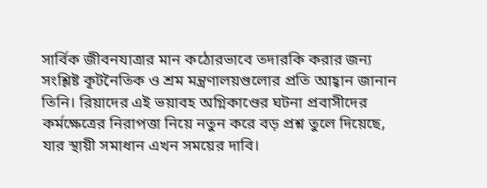সার্বিক জীবনযাত্রার মান কঠোরভাবে তদারকি করার জন্য সংশ্লিষ্ট কূটনৈতিক ও শ্রম মন্ত্রণালয়গুলোর প্রতি আহ্বান জানান তিনি। রিয়াদের এই ভয়াবহ অগ্নিকাণ্ডের ঘটনা প্রবাসীদের কর্মক্ষেত্রের নিরাপত্তা নিয়ে নতুন করে বড় প্রশ্ন তুলে দিয়েছে, যার স্থায়ী সমাধান এখন সময়ের দাবি।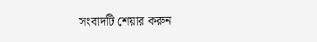সংবাদটি শেয়ার করুন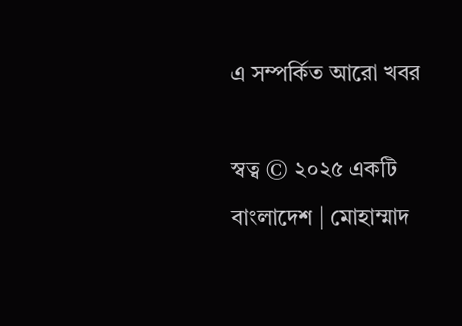এ সম্পর্কিত আরো খবর

স্বত্ব © ২০২৫ একটি বাংলাদেশ | মোহাম্মাদ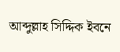আব্দুল্লাহ সিদ্দিক ইবনে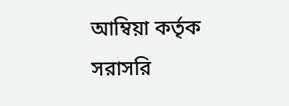আম্বিয়া কর্তৃক সরাসরি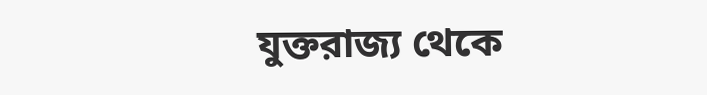যুক্তরাজ্য থেকে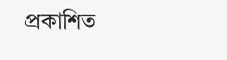প্রকাশিত